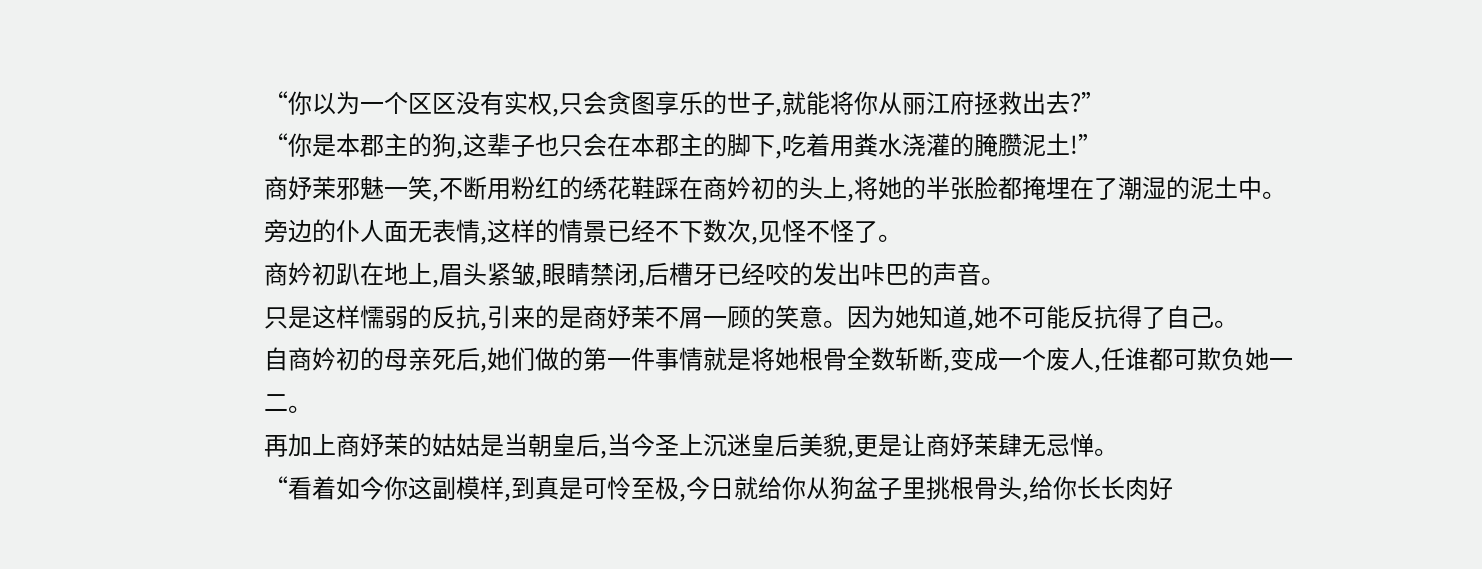“你以为一个区区没有实权,只会贪图享乐的世子,就能将你从丽江府拯救出去?”
“你是本郡主的狗,这辈子也只会在本郡主的脚下,吃着用粪水浇灌的腌臜泥土!”
商妤茉邪魅一笑,不断用粉红的绣花鞋踩在商妗初的头上,将她的半张脸都掩埋在了潮湿的泥土中。
旁边的仆人面无表情,这样的情景已经不下数次,见怪不怪了。
商妗初趴在地上,眉头紧皱,眼睛禁闭,后槽牙已经咬的发出咔巴的声音。
只是这样懦弱的反抗,引来的是商妤茉不屑一顾的笑意。因为她知道,她不可能反抗得了自己。
自商妗初的母亲死后,她们做的第一件事情就是将她根骨全数斩断,变成一个废人,任谁都可欺负她一二。
再加上商妤茉的姑姑是当朝皇后,当今圣上沉迷皇后美貌,更是让商妤茉肆无忌惮。
“看着如今你这副模样,到真是可怜至极,今日就给你从狗盆子里挑根骨头,给你长长肉好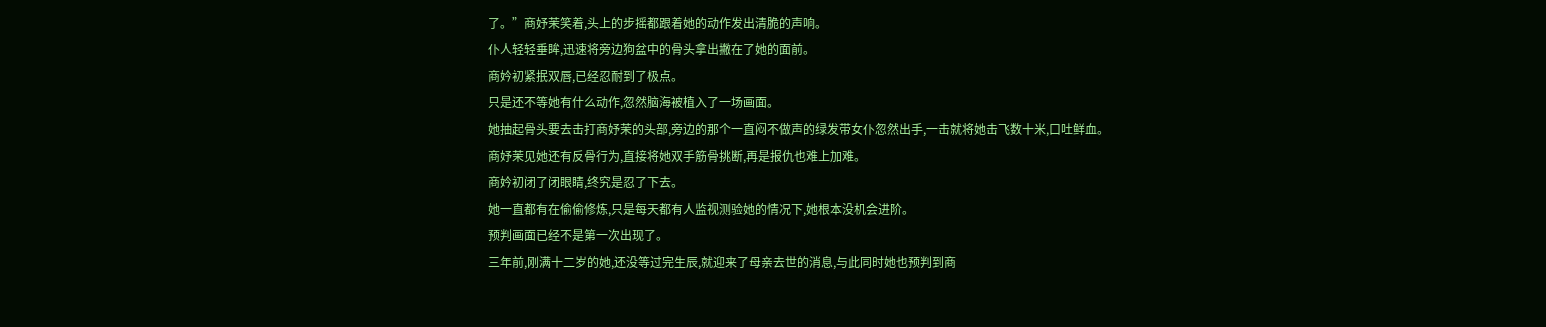了。”商妤茉笑着,头上的步摇都跟着她的动作发出清脆的声响。
仆人轻轻垂眸,迅速将旁边狗盆中的骨头拿出撇在了她的面前。
商妗初紧抿双唇,已经忍耐到了极点。
只是还不等她有什么动作,忽然脑海被植入了一场画面。
她抽起骨头要去击打商妤茉的头部,旁边的那个一直闷不做声的绿发带女仆忽然出手,一击就将她击飞数十米,口吐鲜血。
商妤茉见她还有反骨行为,直接将她双手筋骨挑断,再是报仇也难上加难。
商妗初闭了闭眼睛,终究是忍了下去。
她一直都有在偷偷修炼,只是每天都有人监视测验她的情况下,她根本没机会进阶。
预判画面已经不是第一次出现了。
三年前,刚满十二岁的她,还没等过完生辰,就迎来了母亲去世的消息,与此同时她也预判到商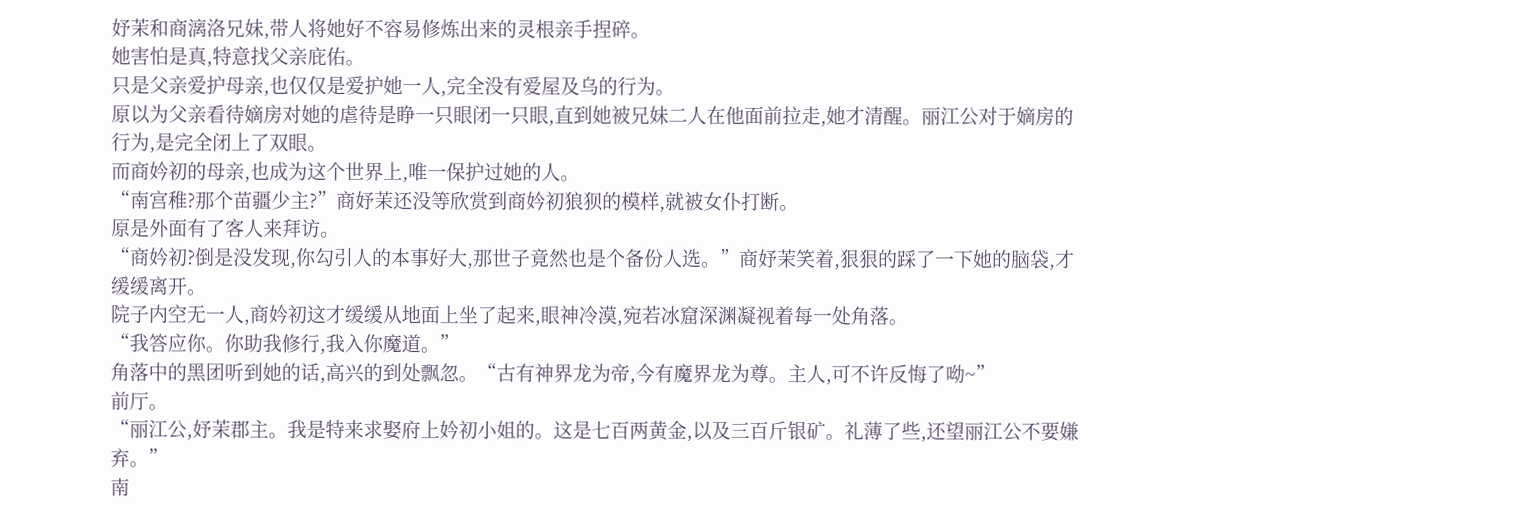妤茉和商漓洛兄妹,带人将她好不容易修炼出来的灵根亲手捏碎。
她害怕是真,特意找父亲庇佑。
只是父亲爱护母亲,也仅仅是爱护她一人,完全没有爱屋及乌的行为。
原以为父亲看待嫡房对她的虐待是睁一只眼闭一只眼,直到她被兄妹二人在他面前拉走,她才清醒。丽江公对于嫡房的行为,是完全闭上了双眼。
而商妗初的母亲,也成为这个世界上,唯一保护过她的人。
“南宫稚?那个苗疆少主?”商妤茉还没等欣赏到商妗初狼狈的模样,就被女仆打断。
原是外面有了客人来拜访。
“商妗初?倒是没发现,你勾引人的本事好大,那世子竟然也是个备份人选。”商妤茉笑着,狠狠的踩了一下她的脑袋,才缓缓离开。
院子内空无一人,商妗初这才缓缓从地面上坐了起来,眼神冷漠,宛若冰窟深渊凝视着每一处角落。
“我答应你。你助我修行,我入你魔道。”
角落中的黑团听到她的话,高兴的到处飘忽。“古有神界龙为帝,今有魔界龙为尊。主人,可不许反悔了呦~”
前厅。
“丽江公,妤茉郡主。我是特来求娶府上妗初小姐的。这是七百两黄金,以及三百斤银矿。礼薄了些,还望丽江公不要嫌弃。”
南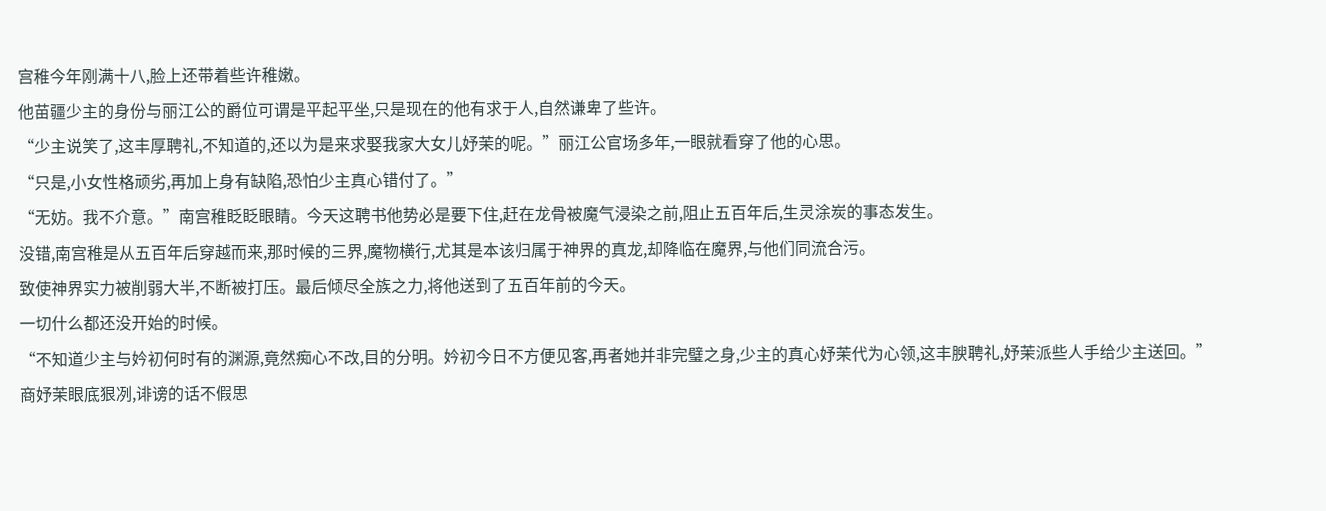宫稚今年刚满十八,脸上还带着些许稚嫩。
他苗疆少主的身份与丽江公的爵位可谓是平起平坐,只是现在的他有求于人,自然谦卑了些许。
“少主说笑了,这丰厚聘礼,不知道的,还以为是来求娶我家大女儿妤茉的呢。”丽江公官场多年,一眼就看穿了他的心思。
“只是,小女性格顽劣,再加上身有缺陷,恐怕少主真心错付了。”
“无妨。我不介意。”南宫稚眨眨眼睛。今天这聘书他势必是要下住,赶在龙骨被魔气浸染之前,阻止五百年后,生灵涂炭的事态发生。
没错,南宫稚是从五百年后穿越而来,那时候的三界,魔物横行,尤其是本该归属于神界的真龙,却降临在魔界,与他们同流合污。
致使神界实力被削弱大半,不断被打压。最后倾尽全族之力,将他送到了五百年前的今天。
一切什么都还没开始的时候。
“不知道少主与妗初何时有的渊源,竟然痴心不改,目的分明。妗初今日不方便见客,再者她并非完璧之身,少主的真心妤茉代为心领,这丰腴聘礼,妤茉派些人手给少主送回。”
商妤茉眼底狠冽,诽谤的话不假思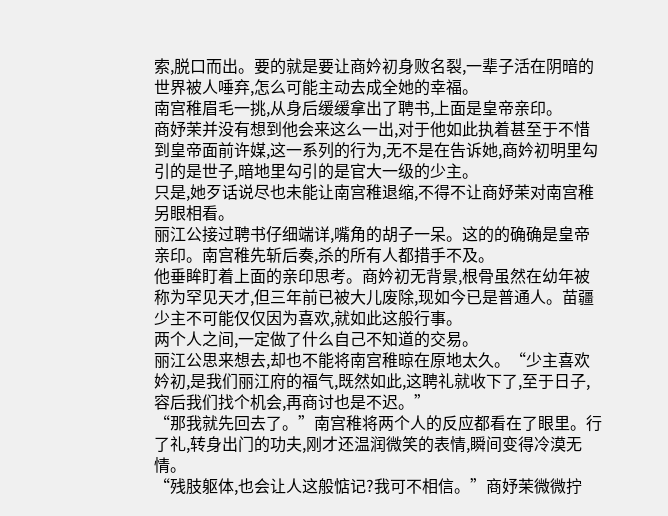索,脱口而出。要的就是要让商妗初身败名裂,一辈子活在阴暗的世界被人唾弃,怎么可能主动去成全她的幸福。
南宫稚眉毛一挑,从身后缓缓拿出了聘书,上面是皇帝亲印。
商妤茉并没有想到他会来这么一出,对于他如此执着甚至于不惜到皇帝面前许媒,这一系列的行为,无不是在告诉她,商妗初明里勾引的是世子,暗地里勾引的是官大一级的少主。
只是,她歹话说尽也未能让南宫稚退缩,不得不让商妤茉对南宫稚另眼相看。
丽江公接过聘书仔细端详,嘴角的胡子一呆。这的的确确是皇帝亲印。南宫稚先斩后奏,杀的所有人都措手不及。
他垂眸盯着上面的亲印思考。商妗初无背景,根骨虽然在幼年被称为罕见天才,但三年前已被大儿废除,现如今已是普通人。苗疆少主不可能仅仅因为喜欢,就如此这般行事。
两个人之间,一定做了什么自己不知道的交易。
丽江公思来想去,却也不能将南宫稚晾在原地太久。“少主喜欢妗初,是我们丽江府的福气,既然如此,这聘礼就收下了,至于日子,容后我们找个机会,再商讨也是不迟。”
“那我就先回去了。”南宫稚将两个人的反应都看在了眼里。行了礼,转身出门的功夫,刚才还温润微笑的表情,瞬间变得冷漠无情。
“残肢躯体,也会让人这般惦记?我可不相信。”商妤茉微微拧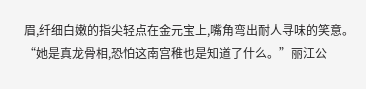眉,纤细白嫩的指尖轻点在金元宝上,嘴角弯出耐人寻味的笑意。
“她是真龙骨相,恐怕这南宫稚也是知道了什么。”丽江公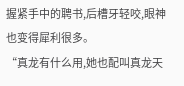握紧手中的聘书,后槽牙轻咬,眼神也变得犀利很多。
“真龙有什么用,她也配叫真龙天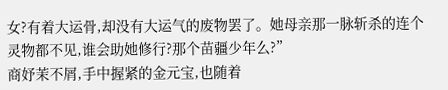女?有着大运骨,却没有大运气的废物罢了。她母亲那一脉斩杀的连个灵物都不见,谁会助她修行?那个苗疆少年么?”
商妤茉不屑,手中握紧的金元宝,也随着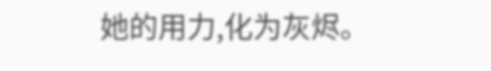她的用力,化为灰烬。